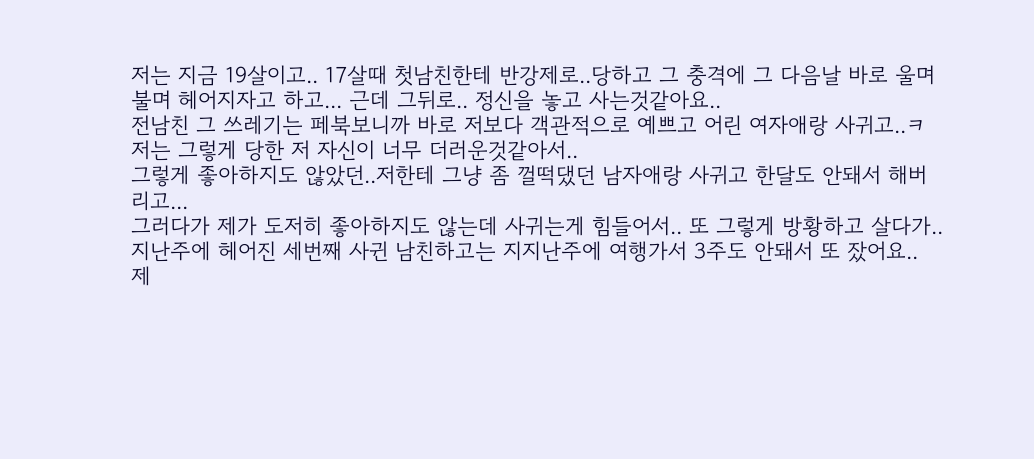저는 지금 19살이고.. 17살때 첫남친한테 반강제로..당하고 그 충격에 그 다음날 바로 울며불며 헤어지자고 하고... 근데 그뒤로.. 정신을 놓고 사는것같아요..
전남친 그 쓰레기는 페북보니까 바로 저보다 객관적으로 예쁘고 어린 여자애랑 사귀고..ㅋ 저는 그렇게 당한 저 자신이 너무 더러운것같아서..
그렇게 좋아하지도 않았던..저한테 그냥 좀 껄떡댔던 남자애랑 사귀고 한달도 안돼서 해버리고...
그러다가 제가 도저히 좋아하지도 않는데 사귀는게 힘들어서.. 또 그렇게 방황하고 살다가..
지난주에 헤어진 세번째 사귄 남친하고는 지지난주에 여행가서 3주도 안돼서 또 잤어요..
제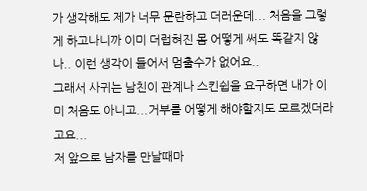가 생각해도 제가 너무 문란하고 더러운데... 처음을 그렇게 하고나니까 이미 더럽혀진 몸 어떻게 써도 똑같지 않나.. 이런 생각이 들어서 멈출수가 없어요..
그래서 사귀는 남친이 관계나 스킨쉽을 요구하면 내가 이미 처음도 아니고...거부를 어떻게 해야할지도 모르겠더라고요...
저 앞으로 남자를 만날때마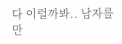다 이럴까봐.. 남자를 만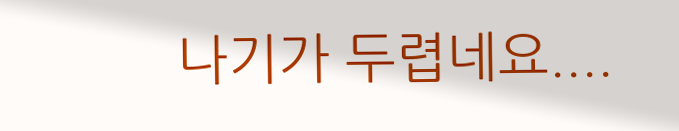나기가 두렵네요....